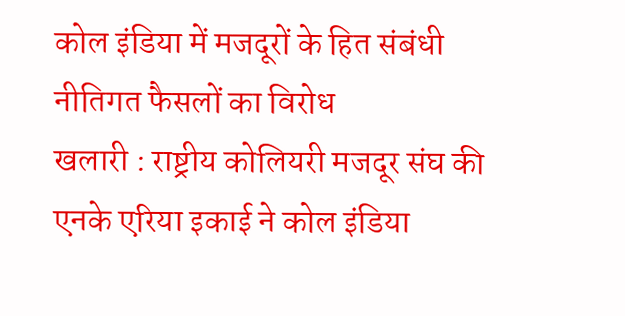कोल इंडिया में मजदूरों के हित संबंधी नीतिगत फैसलों का विरोध
खलारी : राष्ट्रीय कोलियरी मजदूर संघ की एनके एरिया इकाई ने कोल इंडिया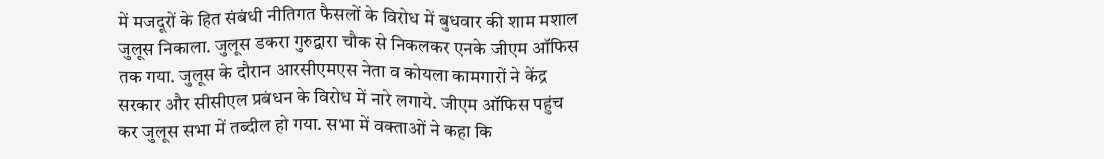में मजदूरों के हित संबंधी नीतिगत फैसलों के विरोध में बुधवार की शाम मशाल जुलूस निकाला. जुलूस डकरा गुरुद्वारा चौक से निकलकर एनके जीएम ऑफिस तक गया. जुलूस के दौरान आरसीएमएस नेता व कोयला कामगारों ने केंद्र सरकार और सीसीएल प्रबंधन के विरोध में नारे लगाये. जीएम ऑफिस पहुंच कर जुलूस सभा में तब्दील हो गया. सभा में वक्ताओं ने कहा कि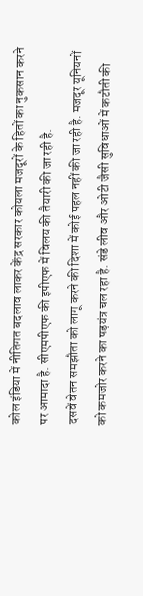कोल इंडिया में नीतिगत बदलाव लाकर केंद्र सरकार कोयला मजदूरों के हितों का नुकसान करने पर आमादा है. सीएमपीएफ की इपीएफ में विलय की तैयारी की जा रही है.
दसवें वेतन समझौता को लागू करने की दिशा में कोई पहल नहीं की जा रही है. मजदूर यूनियनों को कमजोर करने का षड़यंत्र चल रहा है. संडे लीव और ओटी जैसी सुविधाओं में कटौती की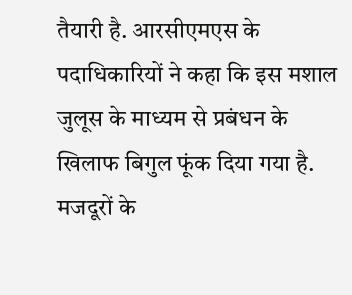तैयारी है. आरसीएमएस के पदाधिकारियों ने कहा कि इस मशाल जुलूस के माध्यम से प्रबंधन के खिलाफ बिगुल फूंक दिया गया है. मजदूरों के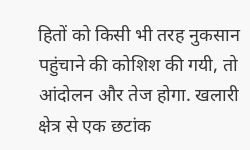हितों को किसी भी तरह नुकसान पहुंचाने की कोशिश की गयी, तो आंदोलन और तेज होगा. खलारी क्षेत्र से एक छटांक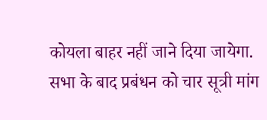कोयला बाहर नहीं जाने दिया जायेगा.
सभा के बाद प्रबंधन को चार सूत्री मांग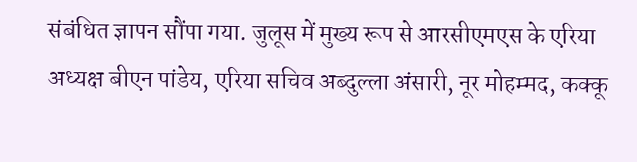संबंधित ज्ञापन सौंपा गया. जुलूस में मुख्य रूप से आरसीएमएस के एरिया अध्यक्ष बीएन पांडेय, एरिया सचिव अब्दुल्ला अंसारी, नूर मोहम्मद, कक्कू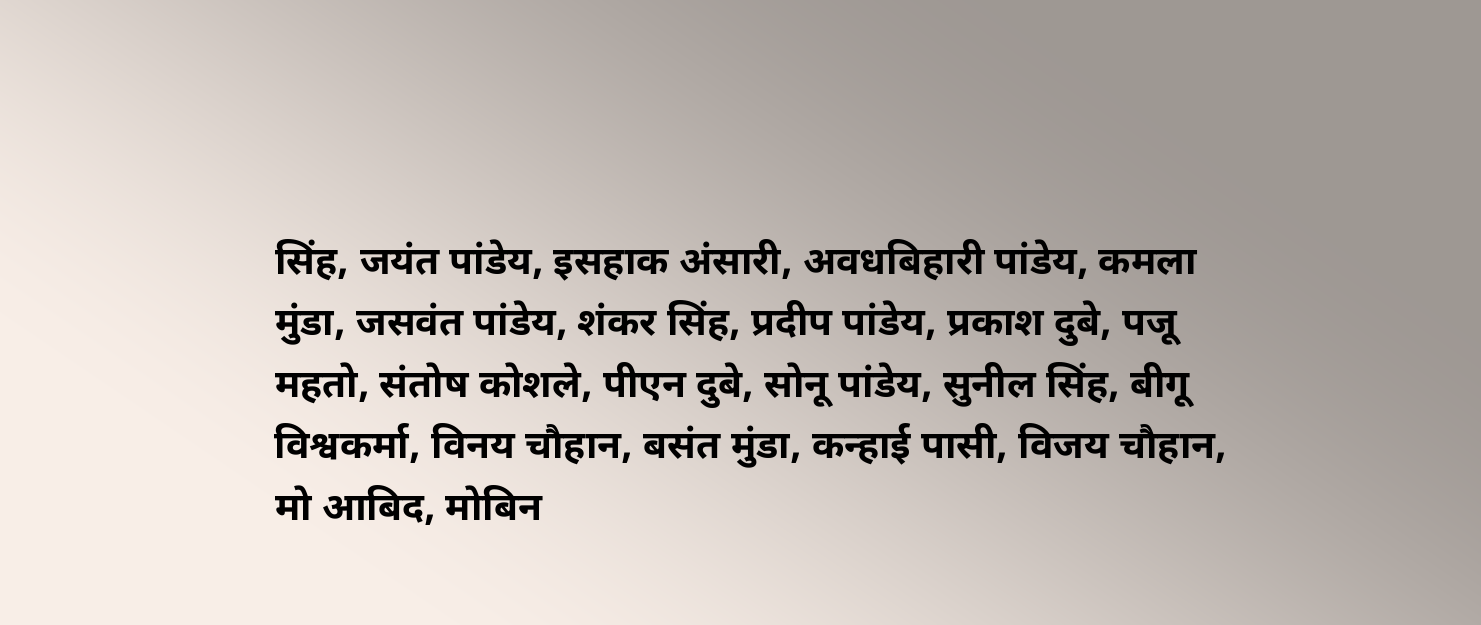सिंह, जयंत पांडेय, इसहाक अंसारी, अवधबिहारी पांडेय, कमला मुंडा, जसवंत पांडेय, शंकर सिंह, प्रदीप पांडेय, प्रकाश दुबे, पजू महतो, संतोष कोशले, पीएन दुबे, सोनू पांडेय, सुनील सिंह, बीगू विश्वकर्मा, विनय चौहान, बसंत मुंडा, कन्हाई पासी, विजय चौहान, मो आबिद, मोबिन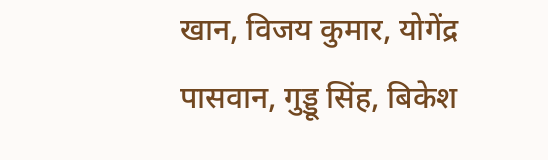खान, विजय कुमार, योगेंद्र पासवान, गुड्डू सिंह, बिकेश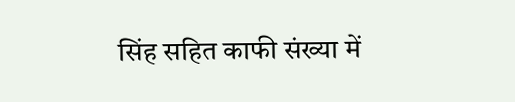सिंह सहित काफी संख्या में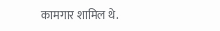कामगार शामिल थे.